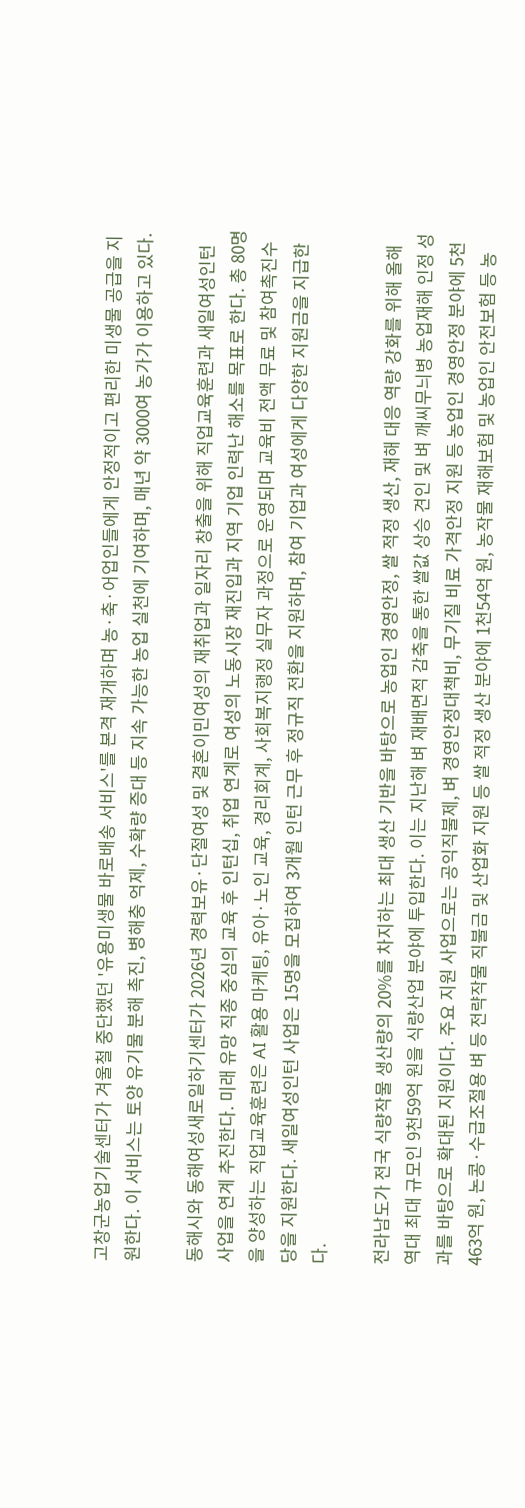고창군농업기술센터가 겨울철 중단했던 '유용미생물 바로배송 서비스'를 본격 재개하며 농·축·어업인들에게 안정적이고 편리한 미생물 공급을 지원한다. 이 서비스는 토양 유기물 분해 촉진, 병해충 억제, 수확량 증대 등 지속 가능한 농업 실천에 기여하며, 매년 약 3000여 농가가 이용하고 있다.

동해시와 동해여성새로일하기센터가 2026년 경력보유·단절여성 및 결혼이민여성의 재취업과 일자리 창출을 위해 직업교육훈련과 새일여성인턴 사업을 연계 추진한다. 미래 유망 직종 중심의 교육 후 인턴십, 취업 연계로 여성의 노동시장 재진입과 지역 기업 인력난 해소를 목표로 한다. 총 80명을 양성하는 직업교육훈련은 AI 활용 마케팅, 유아·노인 교육, 경리회계, 사회복지행정 실무자 과정으로 운영되며 교육비 전액 무료 및 참여촉진수당을 지원한다. 새일여성인턴 사업은 15명을 모집하여 3개월 인턴 근무 후 정규직 전환을 지원하며, 참여 기업과 여성에게 다양한 지원금을 지급한다.

전라남도가 전국 식량작물 생산량의 20%를 차지하는 최대 생산 기반을 바탕으로 농업인 경영안정, 쌀 적정 생산, 재해 대응 역량 강화를 위해 올해 역대 최대 규모인 9천59억 원을 식량산업 분야에 투입한다. 이는 지난해 벼 재배면적 감축을 통한 쌀값 상승 견인 및 벼 깨씨무늬병 농업재해 인정 성과를 바탕으로 확대된 지원이다. 주요 지원 사업으로는 공익직불제, 벼 경영안정대책비, 무기질 비료 가격안정 지원 등 농업인 경영안정 분야에 5천463억 원, 논콩·수급조절용 벼 등 전략작물 직불금 및 산업화 지원 등 쌀 적정 생산 분야에 1천54억 원, 농작물 재해보험 및 농업인 안전보험 등 농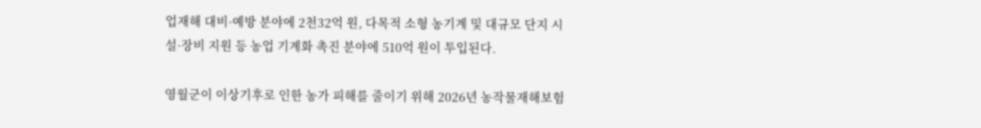업재해 대비·예방 분야에 2천32억 원, 다목적 소형 농기계 및 대규모 단지 시설·장비 지원 등 농업 기계화 촉진 분야에 510억 원이 투입된다.

영월군이 이상기후로 인한 농가 피해를 줄이기 위해 2026년 농작물재해보험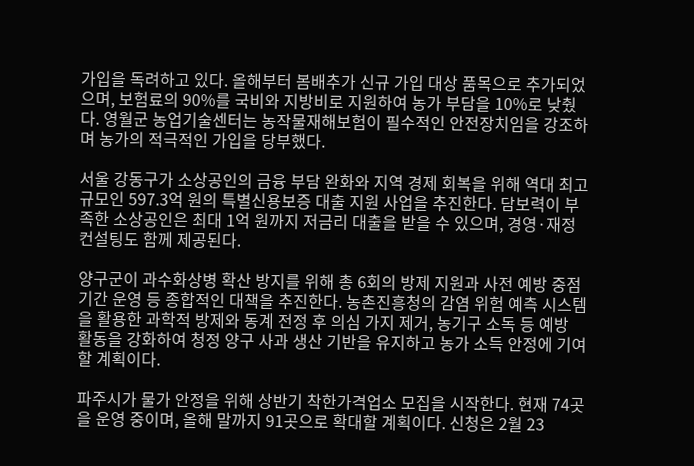가입을 독려하고 있다. 올해부터 봄배추가 신규 가입 대상 품목으로 추가되었으며, 보험료의 90%를 국비와 지방비로 지원하여 농가 부담을 10%로 낮췄다. 영월군 농업기술센터는 농작물재해보험이 필수적인 안전장치임을 강조하며 농가의 적극적인 가입을 당부했다.

서울 강동구가 소상공인의 금융 부담 완화와 지역 경제 회복을 위해 역대 최고 규모인 597.3억 원의 특별신용보증 대출 지원 사업을 추진한다. 담보력이 부족한 소상공인은 최대 1억 원까지 저금리 대출을 받을 수 있으며, 경영·재정 컨설팅도 함께 제공된다.

양구군이 과수화상병 확산 방지를 위해 총 6회의 방제 지원과 사전 예방 중점 기간 운영 등 종합적인 대책을 추진한다. 농촌진흥청의 감염 위험 예측 시스템을 활용한 과학적 방제와 동계 전정 후 의심 가지 제거, 농기구 소독 등 예방 활동을 강화하여 청정 양구 사과 생산 기반을 유지하고 농가 소득 안정에 기여할 계획이다.

파주시가 물가 안정을 위해 상반기 착한가격업소 모집을 시작한다. 현재 74곳을 운영 중이며, 올해 말까지 91곳으로 확대할 계획이다. 신청은 2월 23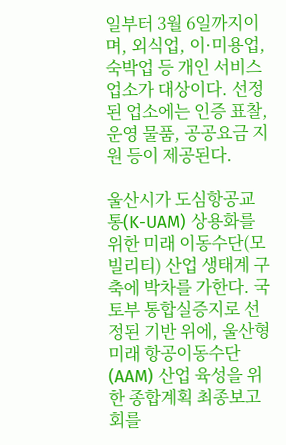일부터 3월 6일까지이며, 외식업, 이·미용업, 숙박업 등 개인 서비스 업소가 대상이다. 선정된 업소에는 인증 표찰, 운영 물품, 공공요금 지원 등이 제공된다.

울산시가 도심항공교통(K-UAM) 상용화를 위한 미래 이동수단(모빌리티) 산업 생태계 구축에 박차를 가한다. 국토부 통합실증지로 선정된 기반 위에, 울산형 미래 항공이동수단(AAM) 산업 육성을 위한 종합계획 최종보고회를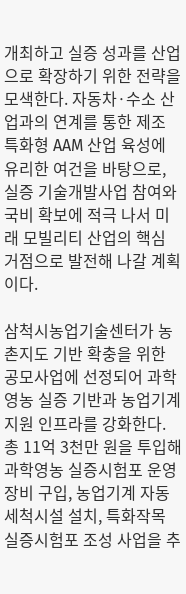개최하고 실증 성과를 산업으로 확장하기 위한 전략을 모색한다. 자동차·수소 산업과의 연계를 통한 제조 특화형 AAM 산업 육성에 유리한 여건을 바탕으로, 실증 기술개발사업 참여와 국비 확보에 적극 나서 미래 모빌리티 산업의 핵심 거점으로 발전해 나갈 계획이다.

삼척시농업기술센터가 농촌지도 기반 확충을 위한 공모사업에 선정되어 과학영농 실증 기반과 농업기계 지원 인프라를 강화한다. 총 11억 3천만 원을 투입해 과학영농 실증시험포 운영 장비 구입, 농업기계 자동 세척시설 설치, 특화작목 실증시험포 조성 사업을 추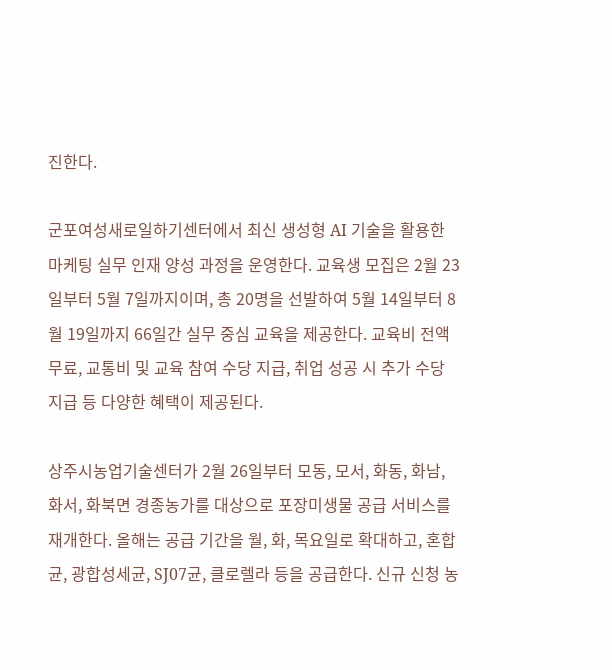진한다.

군포여성새로일하기센터에서 최신 생성형 AI 기술을 활용한 마케팅 실무 인재 양성 과정을 운영한다. 교육생 모집은 2월 23일부터 5월 7일까지이며, 총 20명을 선발하여 5월 14일부터 8월 19일까지 66일간 실무 중심 교육을 제공한다. 교육비 전액 무료, 교통비 및 교육 참여 수당 지급, 취업 성공 시 추가 수당 지급 등 다양한 혜택이 제공된다.

상주시농업기술센터가 2월 26일부터 모동, 모서, 화동, 화남, 화서, 화북면 경종농가를 대상으로 포장미생물 공급 서비스를 재개한다. 올해는 공급 기간을 월, 화, 목요일로 확대하고, 혼합균, 광합성세균, SJ07균, 클로렐라 등을 공급한다. 신규 신청 농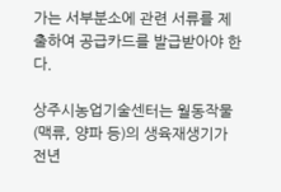가는 서부분소에 관련 서류를 제출하여 공급카드를 발급받아야 한다.

상주시농업기술센터는 월동작물(맥류, 양파 등)의 생육재생기가 전년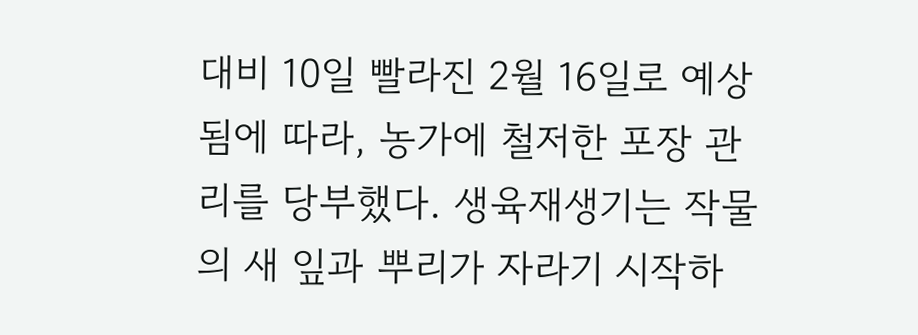대비 10일 빨라진 2월 16일로 예상됨에 따라, 농가에 철저한 포장 관리를 당부했다. 생육재생기는 작물의 새 잎과 뿌리가 자라기 시작하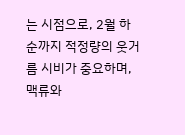는 시점으로, 2월 하순까지 적정량의 웃거름 시비가 중요하며, 맥류와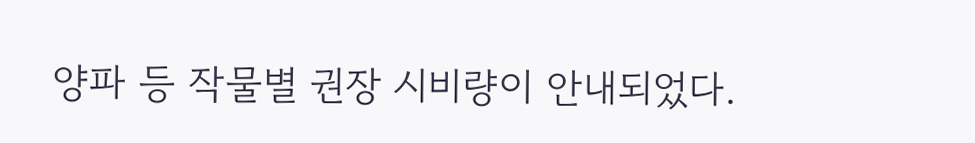양파 등 작물별 권장 시비량이 안내되었다.